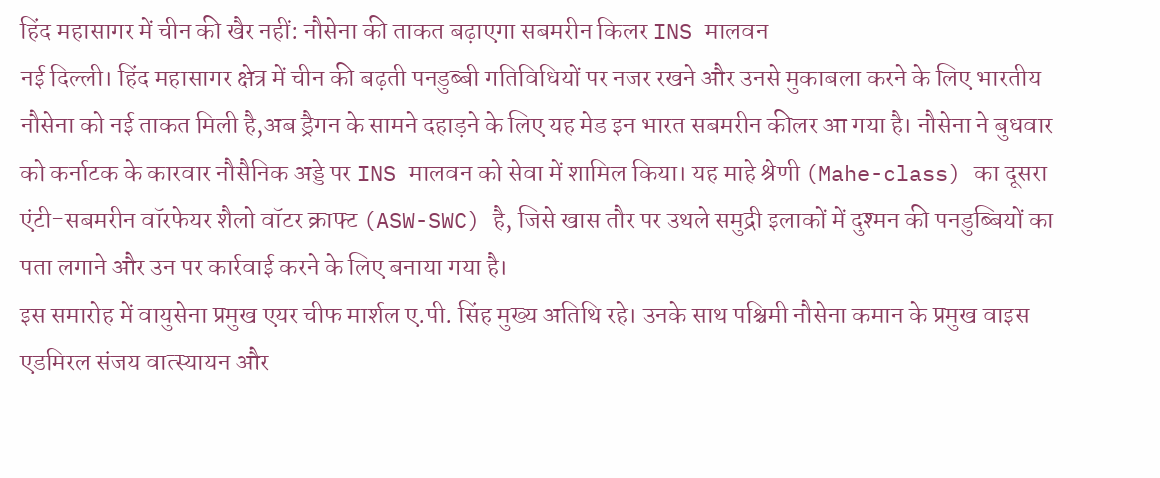हिंद महासागर में चीन की खैर नहीं: नौसेना की ताकत बढ़ाएगा सबमरीन किलर INS मालवन
नई दिल्ली। हिंद महासागर क्षेत्र में चीन की बढ़ती पनडुब्बी गतिविधियों पर नजर रखने और उनसे मुकाबला करने के लिए भारतीय नौसेना को नई ताकत मिली है,अब ड्रैगन के सामने दहाड़ने के लिए यह मेड इन भारत सबमरीन कीलर आ गया है। नौसेना ने बुधवार को कर्नाटक के कारवार नौसैनिक अड्डे पर INS मालवन को सेवा में शामिल किया। यह माहे श्रेणी (Mahe-class) का दूसरा एंटी-सबमरीन वॉरफेयर शैलो वॉटर क्राफ्ट (ASW-SWC) है, जिसे खास तौर पर उथले समुद्री इलाकों में दुश्मन की पनडुब्बियों का पता लगाने और उन पर कार्रवाई करने के लिए बनाया गया है।
इस समारोह में वायुसेना प्रमुख एयर चीफ मार्शल ए.पी. सिंह मुख्य अतिथि रहे। उनके साथ पश्चिमी नौसेना कमान के प्रमुख वाइस एडमिरल संजय वात्स्यायन और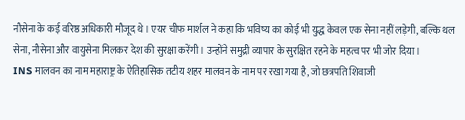नौसेना के कई वरिष्ठ अधिकारी मौजूद थे। एयर चीफ मार्शल ने कहा कि भविष्य का कोई भी युद्ध केवल एक सेना नहीं लड़ेगी, बल्कि थल सेना, नौसेना और वायुसेना मिलकर देश की सुरक्षा करेंगी। उन्होंने समुद्री व्यापार के सुरक्षित रहने के महत्व पर भी जोर दिया।
INS मालवन का नाम महाराष्ट्र के ऐतिहासिक तटीय शहर मालवन के नाम पर रखा गया है, जो छत्रपति शिवाजी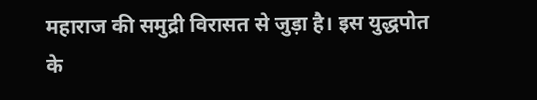महाराज की समुद्री विरासत से जुड़ा है। इस युद्धपोत के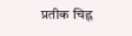प्रतीक चिह्न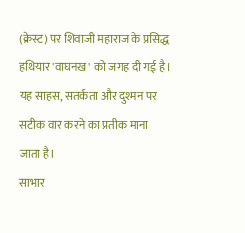(क्रेस्ट) पर शिवाजी महाराज के प्रसिद्ध हथियार 'वाघनख' को जगह दी गई है। यह साहस, सतर्कता और दुश्मन पर सटीक वार करने का प्रतीक माना जाता है।
साभार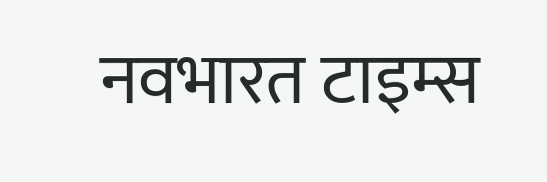नवभारत टाइम्स